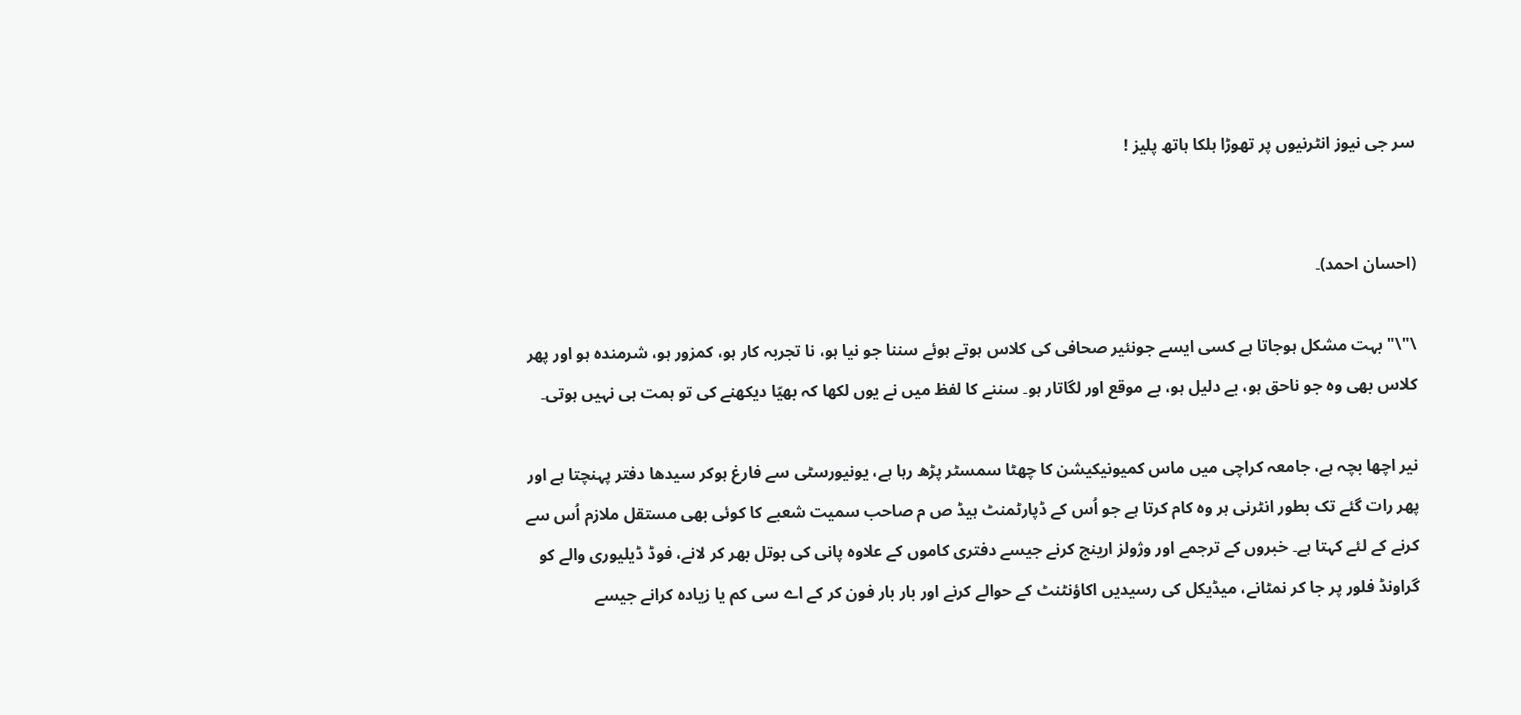سر جی نیوز انٹرنیوں پر تھوڑا ہلکا ہاتھ پلیز !


(احسان احمد)۔

\"\"بہت مشکل ہوجاتا ہے کسی ایسے جونئیر صحافی کی کلاس ہوتے ہوئے سننا جو نیا ہو، نا تجربہ کار ہو، کمزور ہو، شرمندہ ہو اور پھر کلاس بھی وہ جو ناحق ہو، بے دلیل ہو، بے موقع اور لگاتار ہو۔ سننے کا لفظ میں نے یوں لکھا کہ بھیّا دیکھنے کی تو ہمت ہی نہیں ہوتی۔

نیر اچھا بچہ ہے، جامعہ کراچی میں ماس کمیونیکیشن کا چھٹا سمسٹر پڑھ رہا ہے، یونیورسٹی سے فارغ ہوکر سیدھا دفتر پہنچتا ہے اور پھر رات گئے تک بطور انٹرنی ہر وہ کام کرتا ہے جو اُس کے ڈپارٹمنٹ ہیڈ ص م صاحب سمیت شعبے کا کوئی بھی مستقل ملازم اُس سے کرنے کے لئے کہتا ہے۔ خبروں کے ترجمے اور وژولز ارینج کرنے جیسے دفتری کاموں کے علاوہ پانی کی بوتل بھر کر لانے، فوڈ ڈیلیوری والے کو گراونڈ فلور پر جا کر نمٹانے، میڈیکل کی رسیدیں اکاؤنٹنٹ کے حوالے کرنے اور بار بار فون کر کے اے سی کم یا زیادہ کرانے جیسے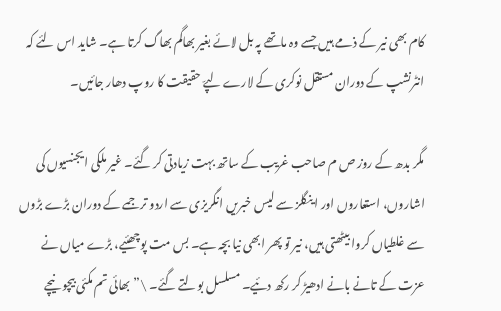کام بھی نیر کے ذمے ہیں جسے وہ ماتھے پہ بل لائے بغیر بھاگم بھاگ کرتا ہے۔ شاید اس لئے کہ انٹرنشپ کے دوران مستقل نوکری کے لارے لپےّ حقیقت کا روپ دھار جائیں۔

مگر بدھ کے روز ص م صاحب غریب کے ساتھ بہت زیادتی کر گئے۔ غیر ملکی ایجنسیوں کی اشاروں، استعاروں اور اینگلز سے لیس خبریں انگریزی سے اردو ترجمے کے دوران بڑے بڑوں سے غلطیاں کروا بیٹھتی ہیں، نیر تو پھر ابھی نیا بچہ ہے۔ بس مت پوچھئیے، بڑے میاں نے عزت کے تانے بانے ادھیڑ کر رکھ دئیے۔ مسلسل بولتے گئے۔ \” بھائی تم مکئی بیچو نیچے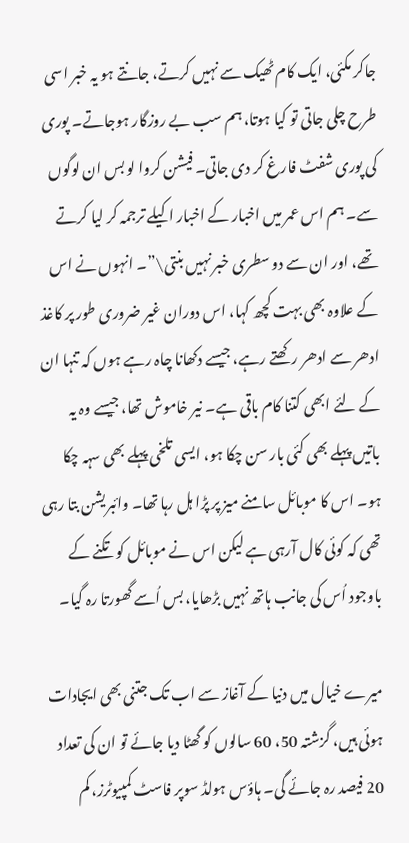جاکر مکئی، ایک کام ٹھیک سے نہیں کرتے، جانتے ہو یہ خبر اسی طرح چلی جاتی تو کیا ہوتا، ہم سب بے روزگار ہوجاتے۔ پوری کی پوری شفٹ فارغ کر دی جاتی۔ فیشن کروا لو بس ان لوگوں سے۔ ہم اس عمر میں اخبار کے اخبار اکیلے ترجمہ کر لیا کرتے تھے، اور ان سے دو سطری خبر نہیں بنتی\”۔ انہوں نے اس کے علاوہ بھی بہت کچھ کہا، اس دوران غیر ضروری طور پر کاغذ ادھر سے ادھر رکھتے رہے، جیسے دکھانا چاہ رہے ہوں کہ تنہا ان کے لئے ابھی کتنا کام باقی ہے۔ نیر خاموش تھا، جیسے وہ یہ باتیں پہلے بھی کئی بار سن چکا ہو، ایسی تلخی پہلے بھی سہہ چکا ہو۔ اس کا موبائل سامنے میز پر پڑا ہل رہا تھا۔ وائبریشن بتا رہی تھی کہ کوئی کال آرہی ہے لیکن اس نے موبائل کو تکنے کے باوجود اُس کی جانب ہاتھ نہیں بڑھایا، بس اُسے گھورتا رہ گیا۔

میرے خیال میں دنیا کے آغاز سے اب تک جتنی بھی ایجادات ہوئی ہیں، گزشتہ 50، 60 سالوں کو گھٹا دیا جائے تو ان کی تعداد 20 فیصد رہ جائے گی۔ ہاؤس ہولڈ سوپر فاسٹ کمپیوٹرز، کم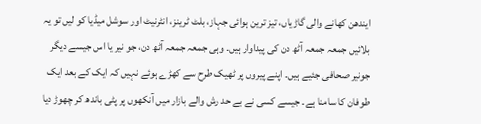ایندھن کھانے والی گاڑیاں، تیز ترین ہوائی جہاز، بلٹ ٹرینز، انٹرنیٹ اور سوشل میڈیا کو لیں تو یہ بلائیں جمعہ جمعہ آٹھ دن کی پیداوار ہیں۔ وہی جمعہ جمعہ آٹھ دن، جو نیر یا اس جیسے دیگر جونیر صحافی جئیے ہیں۔ اپنے پیروں پر ٹھیک طرح سے کھڑے ہوئے نہیں کہ ایک کے بعد ایک طوفان کا سامنا ہے۔ جیسے کسی نے بے حد رش والے بازار میں آنکھوں پر پٹی باندھ کر چھوڑ دیا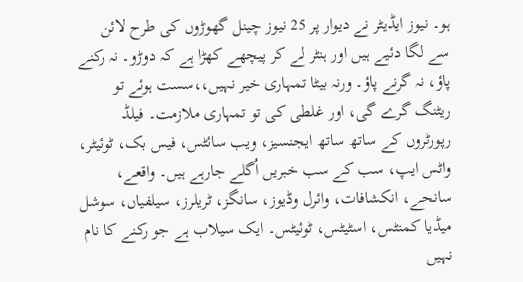ہو۔ نیوز ایڈیٹر نے دیوار پر 25 نیوز چینل گھوڑوں کی طرح لائن سے لگا دئیے ہیں اور ہنٹر لے کر پیچھے کھڑا ہے کہ دوڑو۔ نہ رکنے پاؤ، نہ گرنے پاؤ۔ ورنہ بیٹا تمہاری خیر نہیں،،سست ہوئے تو ریٹنگ گرے گی، اور غلطی کی تو تمہاری ملازمت۔ فیلڈ رپورٹروں کے ساتھ ساتھ ایجنسیز، ویب سائٹس، فیس بک، ٹوئیٹر، واٹس ایپ، سب کے سب خبریں اُگلے جارہے ہیں۔ واقعے، سانحے، انکشافات، وائرل وڈیوز، سانگز، ٹریلرز، سیلفیاں، سوشل میڈیا کمنٹس، اسٹیٹس، ٹوئیٹس۔ ایک سیلاب ہے جو رکنے کا نام نہیں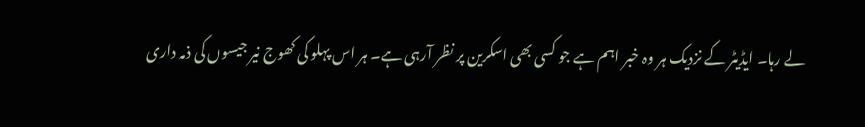لے رہا۔ ایڈیٹر کے نزدیک ہر وہ خبر اہم ہے جو کسی بھی اسکرین پر نظر آرہی ہے۔ ہر اس پہلو کی کھوج نیر جیسوں کی ذمہ داری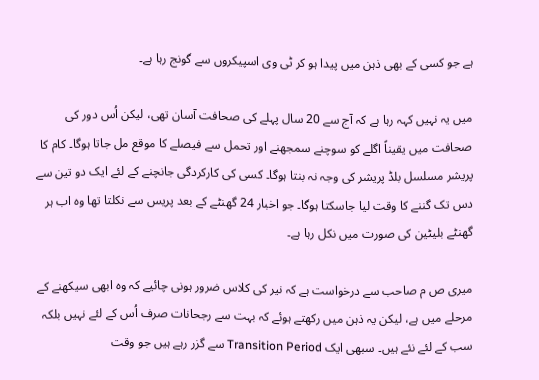ہے جو کسی کے بھی ذہن میں پیدا ہو کر ٹی وی اسپیکروں سے گونج رہا ہے۔

میں یہ نہیں کہہ رہا ہے کہ آج سے 20 سال پہلے کی صحافت آسان تھی، لیکن اُس دور کی صحافت میں یقیناً اگلے کو سوچنے سمجھنے اور تحمل سے فیصلے کا موقع مل جاتا ہوگا۔ کام کا پریشر مسلسل بلڈ پریشر کی وجہ نہ بنتا ہوگا۔ کسی کی کارکردگی جانچنے کے لئے ایک دو تین سے دس تک گننے کا وقت لیا جاسکتا ہوگا۔ جو اخبار 24 گھنٹے کے بعد پریس سے نکلتا تھا وہ اب ہر گھنٹے بلیٹین کی صورت میں نکل رہا ہے۔

میری ص م صاحب سے درخواست ہے کہ نیر کی کلاس ضرور ہونی چائیے کہ وہ ابھی سیکھنے کے مرحلے میں ہے، لیکن یہ ذہن میں رکھتے ہوئے کہ بہت سے رجحانات صرف اُس کے لئے نہیں بلکہ سب کے لئے نئے ہیں۔ سبھی ایک Transition Period سے گزر رہے ہیں جو وقت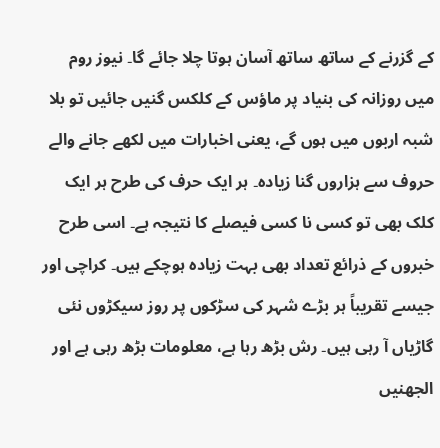کے گزرنے کے ساتھ ساتھ آسان ہوتا چلا جائے گا۔ نیوز روم میں روزانہ کی بنیاد پر ماؤس کے کلکس گنیں جائیں تو بلا شبہ اربوں میں ہوں گے، یعنی اخبارات میں لکھے جانے والے حروف سے ہزاروں گنا زیادہ۔ ہر ایک حرف کی طرح ہر ایک کلک بھی تو کسی نا کسی فیصلے کا نتیجہ ہے۔ اسی طرح خبروں کے ذرائع تعداد بھی بہت زیادہ ہوچکے ہیں۔ کراچی اور جیسے تقریباً ہر بڑے شہر کی سڑکوں پر روز سیکڑوں نئی گاڑیاں آ رہی ہیں۔ رش بڑھ رہا ہے، معلومات بڑھ رہی ہے اور الجھنیں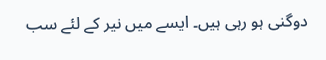دوگنی ہو رہی ہیں۔ ایسے میں نیر کے لئے سب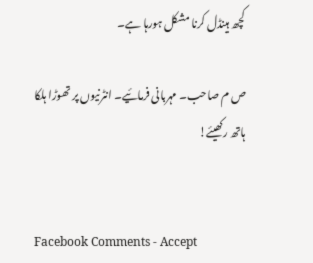کچھ ہینڈل کرنا مشکل ہورہا ہے۔

ص م صاحب۔ مہربانی فرمائیے۔ انٹرنیوں پر تھوڑا ہلکا ہاتھ رکھیئے!


Facebook Comments - Accept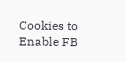Cookies to Enable FB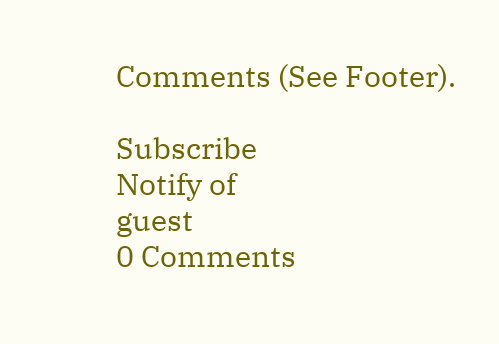Comments (See Footer).

Subscribe
Notify of
guest
0 Comments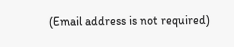(Email address is not required)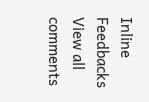Inline Feedbacks
View all comments